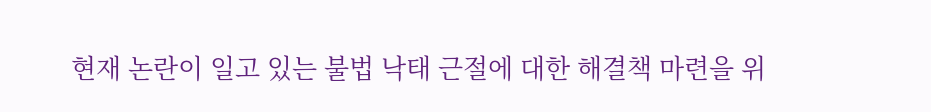현재 논란이 일고 있는 불법 낙태 근절에 대한 해결책 마련을 위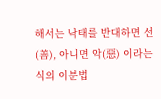해서는 낙태를 반대하면 선(善), 아니면 악(惡) 이라는 식의 이분법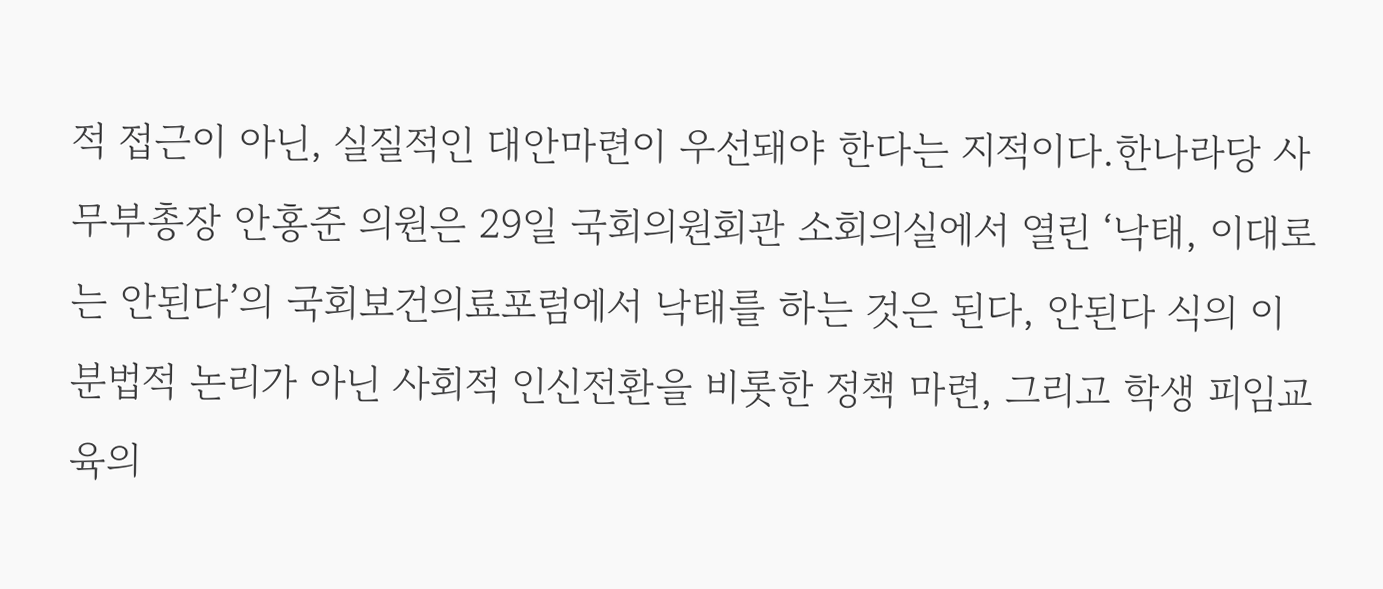적 접근이 아닌, 실질적인 대안마련이 우선돼야 한다는 지적이다.한나라당 사무부총장 안홍준 의원은 29일 국회의원회관 소회의실에서 열린 ‘낙태, 이대로는 안된다’의 국회보건의료포럼에서 낙태를 하는 것은 된다, 안된다 식의 이분법적 논리가 아닌 사회적 인신전환을 비롯한 정책 마련, 그리고 학생 피임교육의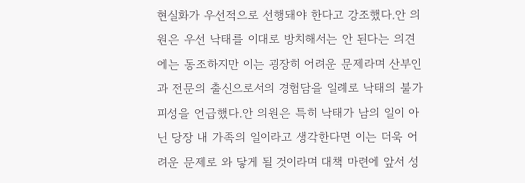현실화가 우선적으로 선행돼야 한다고 강조했다.안 의원은 우선 낙태를 이대로 방치해서는 안 된다는 의견에는 동조하지만 이는 굉장히 어려운 문제라며 산부인과 전문의 출신으로서의 경험담을 일례로 낙태의 불가피성을 언급했다.안 의원은 특히 낙태가 남의 일이 아닌 당장 내 가족의 일이라고 생각한다면 이는 더욱 어려운 문제로 와 닿게 될 것이라며 대책 마련에 앞서 성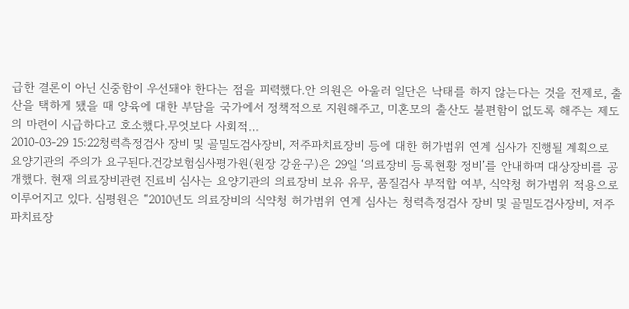급한 결론이 아닌 신중함이 우선돼야 한다는 점을 피력했다.안 의원은 아울러 일단은 낙태를 하지 않는다는 것을 전제로, 출산을 택하게 됐을 때 양육에 대한 부담을 국가에서 정책적으로 지원해주고, 미혼모의 출산도 불편함이 없도록 해주는 제도의 마련이 시급하다고 호소했다.무엇보다 사회적…
2010-03-29 15:22청력측정검사 장비 및 골밀도검사장비, 저주파치료장비 등에 대한 허가범위 연계 심사가 진행될 계획으로 요양기관의 주의가 요구된다.건강보험심사평가원(원장 강윤구)은 29일 ‘의료장비 등록현황 정비’를 안내하며 대상장비를 공개했다. 현재 의료장비관련 진료비 심사는 요양기관의 의료장비 보유 유무, 품질검사 부적합 여부, 식약청 허가범위 적용으로 이루어지고 있다. 심평원은 “2010년도 의료장비의 식약청 허가범위 연계 심사는 청력측정검사 장비 및 골밀도검사장비, 저주파치료장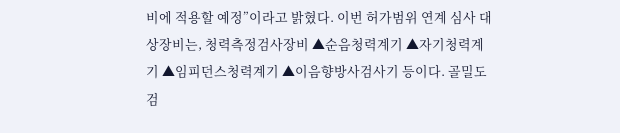비에 적용할 예정”이라고 밝혔다. 이번 허가범위 연계 심사 대상장비는, 청력측정검사장비 ▲순음청력계기 ▲자기청력계기 ▲임피던스청력계기 ▲이음향방사검사기 등이다. 골밀도검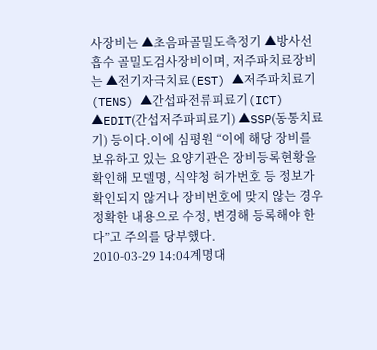사장비는 ▲초음파골밀도측정기 ▲방사선흡수 골밀도검사장비이며, 저주파치료장비는 ▲전기자극치료(EST) ▲저주파치료기(TENS) ▲간섭파전류피료기(ICT) ▲EDIT(간섭저주파피료기) ▲SSP(동통치료기) 등이다.이에 심평원 “이에 해당 장비를 보유하고 있는 요양기관은 장비등록현황을 확인해 모델명, 식약청 허가번호 등 정보가 확인되지 않거나 장비번호에 맞지 않는 경우 정확한 내용으로 수정, 변경해 등록해야 한다”고 주의를 당부했다.
2010-03-29 14:04계명대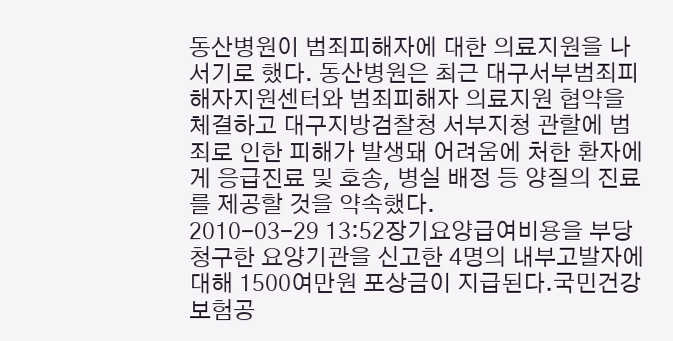동산병원이 범죄피해자에 대한 의료지원을 나서기로 했다. 동산병원은 최근 대구서부범죄피해자지원센터와 범죄피해자 의료지원 협약을 체결하고 대구지방검찰청 서부지청 관할에 범죄로 인한 피해가 발생돼 어려움에 처한 환자에게 응급진료 및 호송, 병실 배정 등 양질의 진료를 제공할 것을 약속했다.
2010-03-29 13:52장기요양급여비용을 부당청구한 요양기관을 신고한 4명의 내부고발자에 대해 1500여만원 포상금이 지급된다.국민건강보험공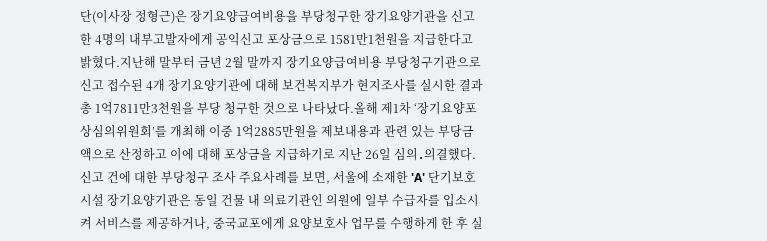단(이사장 정형근)은 장기요양급여비용을 부당청구한 장기요양기관을 신고한 4명의 내부고발자에게 공익신고 포상금으로 1581만1천원을 지급한다고 밝혔다.지난해 말부터 금년 2월 말까지 장기요양급여비용 부당청구기관으로 신고 접수된 4개 장기요양기관에 대해 보건복지부가 현지조사를 실시한 결과 총 1억7811만3천원을 부당 청구한 것으로 나타났다.올해 제1차 ‘장기요양포상심의위원회’를 개최해 이중 1억2885만원을 제보내용과 관련 있는 부당금액으로 산정하고 이에 대해 포상금을 지급하기로 지난 26일 심의․의결했다. 신고 건에 대한 부당청구 조사 주요사례를 보면, 서울에 소재한 'A' 단기보호시설 장기요양기관은 동일 건물 내 의료기관인 의원에 일부 수급자를 입소시켜 서비스를 제공하거나, 중국교포에게 요양보호사 업무를 수행하게 한 후 실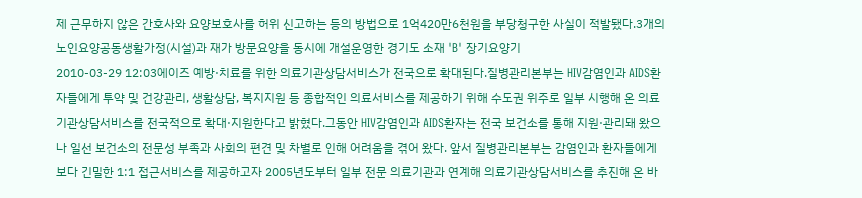제 근무하지 않은 간호사와 요양보호사를 허위 신고하는 등의 방법으로 1억420만6천원을 부당청구한 사실이 적발됐다.3개의 노인요양공동생활가정(시설)과 재가 방문요양을 동시에 개설운영한 경기도 소재 'B' 장기요양기
2010-03-29 12:03에이즈 예방·치료를 위한 의료기관상담서비스가 전국으로 확대된다.질병관리본부는 HIV감염인과 AIDS환자들에게 투약 및 건강관리, 생활상담, 복지지원 등 종합적인 의료서비스를 제공하기 위해 수도권 위주로 일부 시행해 온 의료기관상담서비스를 전국적으로 확대·지원한다고 밝혔다.그동안 HIV감염인과 AIDS환자는 전국 보건소를 통해 지원·관리돼 왔으나 일선 보건소의 전문성 부족과 사회의 편견 및 차별로 인해 어려움을 겪어 왔다. 앞서 질병관리본부는 감염인과 환자들에게 보다 긴밀한 1:1 접근서비스를 제공하고자 2005년도부터 일부 전문 의료기관과 연계해 의료기관상담서비스를 추진해 온 바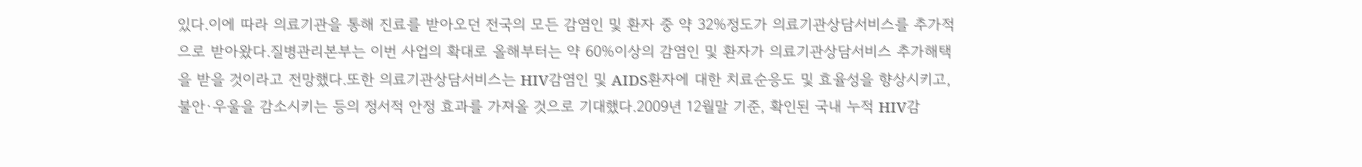있다.이에 따라 의료기관을 통해 진료를 받아오던 전국의 모든 감염인 및 환자 중 약 32%정도가 의료기관상담서비스를 추가적으로 받아왔다.질병관리본부는 이번 사업의 확대로 올해부터는 약 60%이상의 감염인 및 환자가 의료기관상담서비스 추가해택을 받을 것이라고 전망했다.또한 의료기관상담서비스는 HIV감염인 및 AIDS환자에 대한 치료순응도 및 효율성을 향상시키고, 불안·우울을 감소시키는 등의 정서적 안정 효과를 가져올 것으로 기대했다.2009년 12월말 기준, 확인된 국내 누적 HIV감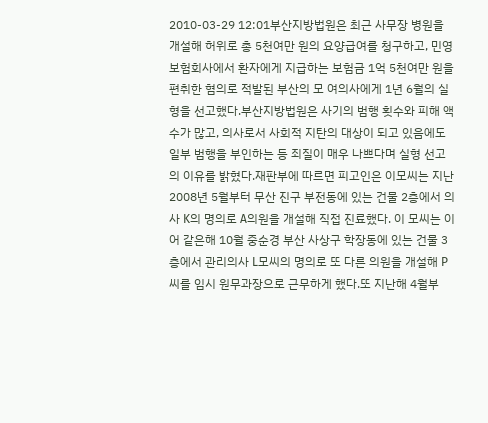2010-03-29 12:01부산지방법원은 최근 사무장 병원을 개설해 허위로 총 5천여만 원의 요양급여를 청구하고, 민영 보험회사에서 환자에게 지급하는 보험금 1억 5천여만 원을 편취한 혐의로 적발된 부산의 모 여의사에게 1년 6월의 실형을 선고했다.부산지방법원은 사기의 범행 횟수와 피해 액수가 많고, 의사로서 사회적 지탄의 대상이 되고 있음에도 일부 범행을 부인하는 등 죄질이 매우 나쁘다며 실형 선고의 이유를 밝혔다.재판부에 따르면 피고인은 이모씨는 지난 2008년 5월부터 무산 진구 부전동에 있는 건물 2층에서 의사 K의 명의로 A의원을 개설해 직접 진료했다. 이 모씨는 이어 같은해 10월 중순경 부산 사상구 학장동에 있는 건물 3층에서 관리의사 L모씨의 명의로 또 다른 의원을 개설해 P씨를 임시 원무과장으로 근무하게 했다.또 지난해 4월부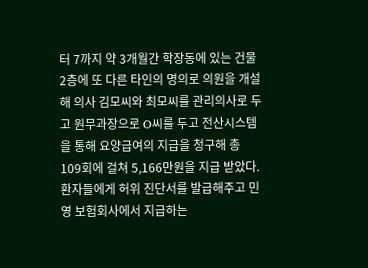터 7까지 약 3개월간 학장동에 있는 건물 2층에 또 다른 타인의 명의로 의원을 개설해 의사 김모씨와 최모씨를 관리의사로 두고 원무과장으로 O씨를 두고 전산시스템을 통해 요양급여의 지급을 청구해 총 109회에 걸쳐 5,166만원을 지급 받았다.환자들에게 허위 진단서를 발급해주고 민영 보험회사에서 지급하는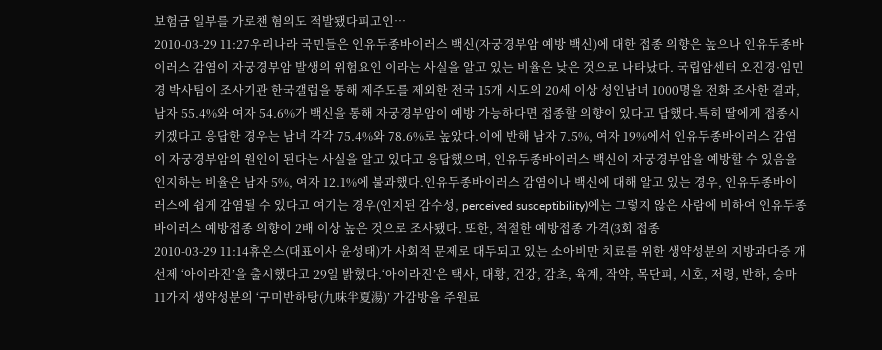보험금 일부를 가로챈 혐의도 적발됐다피고인…
2010-03-29 11:27우리나라 국민들은 인유두종바이러스 백신(자궁경부암 예방 백신)에 대한 접종 의향은 높으나 인유두종바이러스 감염이 자궁경부암 발생의 위험요인 이라는 사실을 알고 있는 비율은 낮은 것으로 나타났다. 국립암센터 오진경·임민경 박사팀이 조사기관 한국갤럽을 통해 제주도를 제외한 전국 15개 시도의 20세 이상 성인남녀 1000명을 전화 조사한 결과, 남자 55.4%와 여자 54.6%가 백신을 통해 자궁경부암이 예방 가능하다면 접종할 의향이 있다고 답했다.특히 딸에게 접종시키겠다고 응답한 경우는 남녀 각각 75.4%와 78.6%로 높았다.이에 반해 남자 7.5%, 여자 19%에서 인유두종바이러스 감염이 자궁경부암의 원인이 된다는 사실을 알고 있다고 응답했으며, 인유두종바이러스 백신이 자궁경부암을 예방할 수 있음을 인지하는 비율은 남자 5%, 여자 12.1%에 불과했다.인유두종바이러스 감염이나 백신에 대해 알고 있는 경우, 인유두종바이러스에 쉽게 감염될 수 있다고 여기는 경우(인지된 감수성, perceived susceptibility)에는 그렇지 않은 사람에 비하여 인유두종바이러스 예방접종 의향이 2배 이상 높은 것으로 조사됐다. 또한, 적절한 예방접종 가격(3회 접종
2010-03-29 11:14휴온스(대표이사 윤성태)가 사회적 문제로 대두되고 있는 소아비만 치료를 위한 생약성분의 지방과다증 개선제 ‘아이라진’을 출시했다고 29일 밝혔다.‘아이라진’은 택사, 대황, 건강, 감초, 육계, 작약, 목단피, 시호, 저령, 반하, 승마 11가지 생약성분의 ‘구미반하탕(九味半夏湯)’ 가감방을 주원료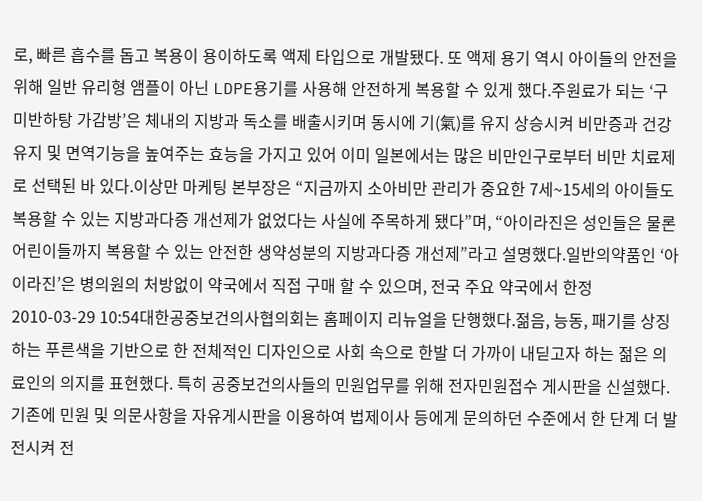로, 빠른 흡수를 돕고 복용이 용이하도록 액제 타입으로 개발됐다. 또 액제 용기 역시 아이들의 안전을 위해 일반 유리형 앰플이 아닌 LDPE용기를 사용해 안전하게 복용할 수 있게 했다.주원료가 되는 ‘구미반하탕 가감방’은 체내의 지방과 독소를 배출시키며 동시에 기(氣)를 유지 상승시켜 비만증과 건강유지 및 면역기능을 높여주는 효능을 가지고 있어 이미 일본에서는 많은 비만인구로부터 비만 치료제로 선택된 바 있다.이상만 마케팅 본부장은 “지금까지 소아비만 관리가 중요한 7세~15세의 아이들도 복용할 수 있는 지방과다증 개선제가 없었다는 사실에 주목하게 됐다”며, “아이라진은 성인들은 물론 어린이들까지 복용할 수 있는 안전한 생약성분의 지방과다증 개선제”라고 설명했다.일반의약품인 ‘아이라진’은 병의원의 처방없이 약국에서 직접 구매 할 수 있으며, 전국 주요 약국에서 한정
2010-03-29 10:54대한공중보건의사협의회는 홈페이지 리뉴얼을 단행했다.젊음, 능동, 패기를 상징하는 푸른색을 기반으로 한 전체적인 디자인으로 사회 속으로 한발 더 가까이 내딛고자 하는 젊은 의료인의 의지를 표현했다. 특히 공중보건의사들의 민원업무를 위해 전자민원접수 게시판을 신설했다. 기존에 민원 및 의문사항을 자유게시판을 이용하여 법제이사 등에게 문의하던 수준에서 한 단계 더 발전시켜 전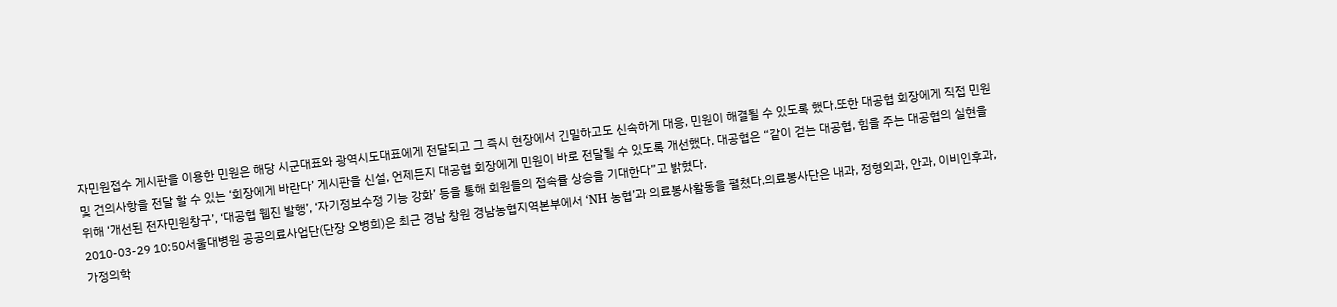자민원접수 게시판을 이용한 민원은 해당 시군대표와 광역시도대표에게 전달되고 그 즉시 현장에서 긴밀하고도 신속하게 대응, 민원이 해결될 수 있도록 했다.또한 대공협 회장에게 직접 민원 및 건의사항을 전달 할 수 있는 ‘회장에게 바란다’ 게시판을 신설, 언제든지 대공협 회장에게 민원이 바로 전달될 수 있도록 개선했다. 대공협은 “같이 걷는 대공협, 힘을 주는 대공협의 실현을 위해 ‘개선된 전자민원창구’, ‘대공협 웹진 발행’, ‘자기정보수정 기능 강화’ 등을 통해 회원들의 접속률 상승을 기대한다”고 밝혔다.
2010-03-29 10:50서울대병원 공공의료사업단(단장 오병희)은 최근 경남 창원 경남농협지역본부에서 ‘NH 농협’과 의료봉사활동을 펼쳤다.의료봉사단은 내과, 정형외과, 안과, 이비인후과, 가정의학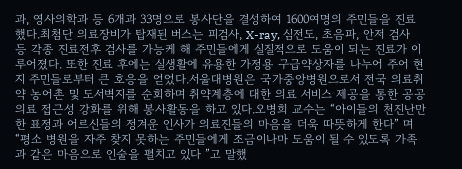과, 영사의학과 등 6개과 33명으로 봉사단을 결성하여 1600여명의 주민들을 진료했다.최첨단 의료장비가 탑재된 버스는 피검사, X-ray, 심전도, 초음파, 안저 검사 등 각종 진료전후 검사를 가능케 해 주민들에게 실질적으로 도움이 되는 진료가 이루어졌다. 또한 진료 후에는 실생활에 유용한 가정용 구급약상자를 나누어 주어 현지 주민들로부터 큰 호응을 얻었다.서울대병원은 국가중앙병원으로서 전국 의료취약 농어촌 및 도서벽지를 순회하며 취약계층에 대한 의료 서비스 제공을 통한 공공의료 접근성 강화를 위해 봉사활동을 하고 있다.오병희 교수는 “아이들의 천진난만한 표정과 어르신들의 정겨운 인사가 의료진들의 마음을 더욱 따뜻하게 한다” 며 “평소 병원을 자주 찾지 못하는 주민들에게 조금이나마 도움이 될 수 있도록 가족과 같은 마음으로 인술을 펼치고 있다 ”고 말했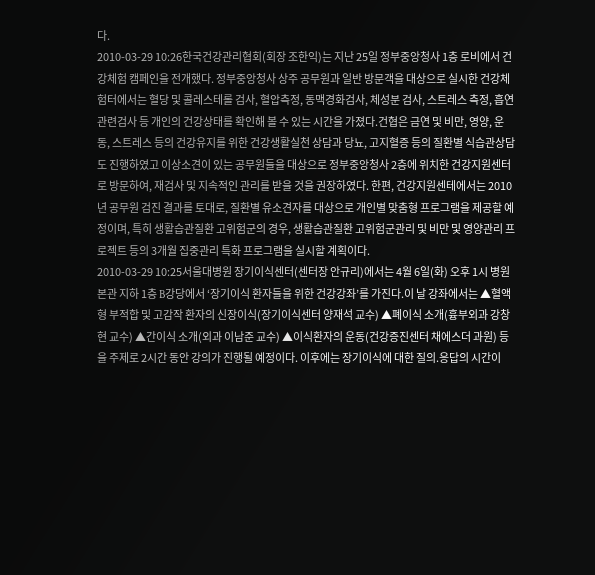다.
2010-03-29 10:26한국건강관리협회(회장 조한익)는 지난 25일 정부중앙청사 1층 로비에서 건강체험 캠페인을 전개했다. 정부중앙청사 상주 공무원과 일반 방문객을 대상으로 실시한 건강체험터에서는 혈당 및 콜레스테롤 검사, 혈압측정, 동맥경화검사, 체성분 검사, 스트레스 측정, 흡연관련검사 등 개인의 건강상태를 확인해 볼 수 있는 시간을 가졌다.건협은 금연 및 비만, 영양, 운동, 스트레스 등의 건강유지를 위한 건강생활실천 상담과 당뇨, 고지혈증 등의 질환별 식습관상담도 진행하였고 이상소견이 있는 공무원들을 대상으로 정부중앙청사 2층에 위치한 건강지원센터로 방문하여, 재검사 및 지속적인 관리를 받을 것을 권장하였다. 한편, 건강지원센테에서는 2010년 공무원 검진 결과를 토대로, 질환별 유소견자를 대상으로 개인별 맞춤형 프로그램을 제공할 예정이며, 특히 생활습관질환 고위험군의 경우, 생활습관질환 고위험군관리 및 비만 및 영양관리 프로젝트 등의 3개월 집중관리 특화 프로그램을 실시할 계획이다.
2010-03-29 10:25서울대병원 장기이식센터(센터장 안규리)에서는 4월 6일(화) 오후 1시 병원 본관 지하 1층 B강당에서 ‘장기이식 환자들을 위한 건강강좌’를 가진다.이 날 강좌에서는 ▲혈액형 부적합 및 고감작 환자의 신장이식(장기이식센터 양재석 교수) ▲폐이식 소개(흉부외과 강창현 교수) ▲간이식 소개(외과 이남준 교수) ▲이식환자의 운동(건강증진센터 채에스더 과원) 등을 주제로 2시간 동안 강의가 진행될 예정이다. 이후에는 장기이식에 대한 질의.응답의 시간이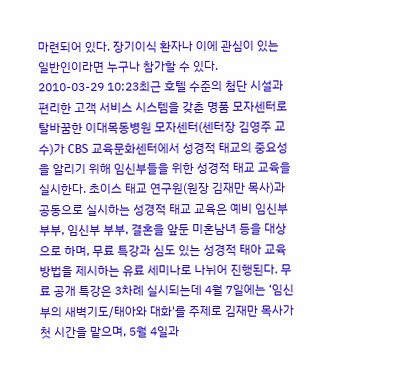마련되어 있다. 장기이식 환자나 이에 관심이 있는 일반인이라면 누구나 참가할 수 있다.
2010-03-29 10:23최근 호텔 수준의 첨단 시설과 편리한 고객 서비스 시스템을 갖춘 명품 모자센터로 탈바꿈한 이대목동병원 모자센터(센터장 김영주 교수)가 CBS 교육문화센터에서 성경적 태교의 중요성을 알리기 위해 임신부들을 위한 성경적 태교 교육을 실시한다. 초이스 태교 연구원(원장 김재만 목사)과 공동으로 실시하는 성경적 태교 교육은 예비 임신부 부부, 임신부 부부, 결혼을 앞둔 미혼남녀 등을 대상으로 하며, 무료 특강과 심도 있는 성경적 태아 교육 방법을 제시하는 유료 세미나로 나뉘어 진행된다. 무료 공개 특강은 3차례 실시되는데 4월 7일에는 ‘임신부의 새벽기도/태아와 대화'를 주제로 김재만 목사가 첫 시간을 맡으며, 5월 4일과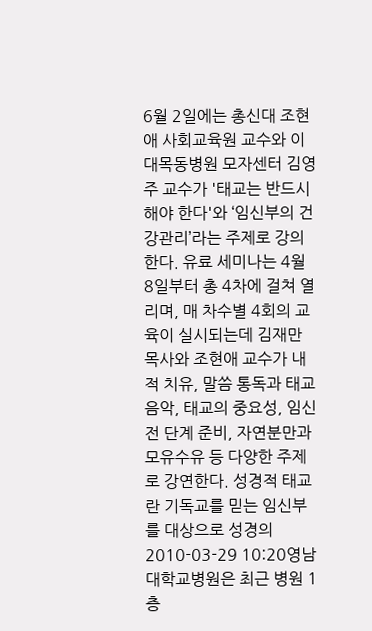6월 2일에는 총신대 조현애 사회교육원 교수와 이대목동병원 모자센터 김영주 교수가 '태교는 반드시 해야 한다'와 ‘임신부의 건강관리’라는 주제로 강의한다. 유료 세미나는 4월 8일부터 총 4차에 걸쳐 열리며, 매 차수별 4회의 교육이 실시되는데 김재만 목사와 조현애 교수가 내적 치유, 말씀 통독과 태교 음악, 태교의 중요성, 임신 전 단계 준비, 자연분만과 모유수유 등 다양한 주제로 강연한다. 성경적 태교란 기독교를 믿는 임신부를 대상으로 성경의
2010-03-29 10:20영남대학교병원은 최근 병원 1층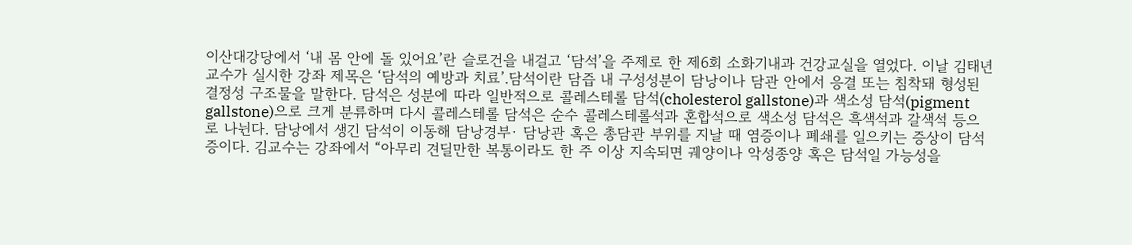이산대강당에서 ‘내 몸 안에 돌 있어요’란 슬로건을 내걸고 ‘담석’을 주제로 한 제6회 소화기내과 건강교실을 열었다. 이날 김태년 교수가 실시한 강좌 제목은 ‘담석의 예방과 치료’.담석이란 담즙 내 구성성분이 담낭이나 담관 안에서 응결 또는 침착돼 형성된 결정성 구조물을 말한다. 담석은 성분에 따라 일반적으로 콜레스테롤 담석(cholesterol gallstone)과 색소성 담석(pigment gallstone)으로 크게 분류하며 다시 콜레스테롤 담석은 순수 콜레스테롤석과 혼합석으로 색소성 담석은 흑색석과 갈색석 등으로 나뉜다. 담낭에서 생긴 담석이 이동해 담낭경부· 담낭관 혹은 총담관 부위를 지날 때 염증이나 폐쇄를 일으키는 증상이 담석증이다. 김교수는 강좌에서 “아무리 견딜만한 복통이라도 한 주 이상 지속되면 궤양이나 악성종양 혹은 담석일 가능성을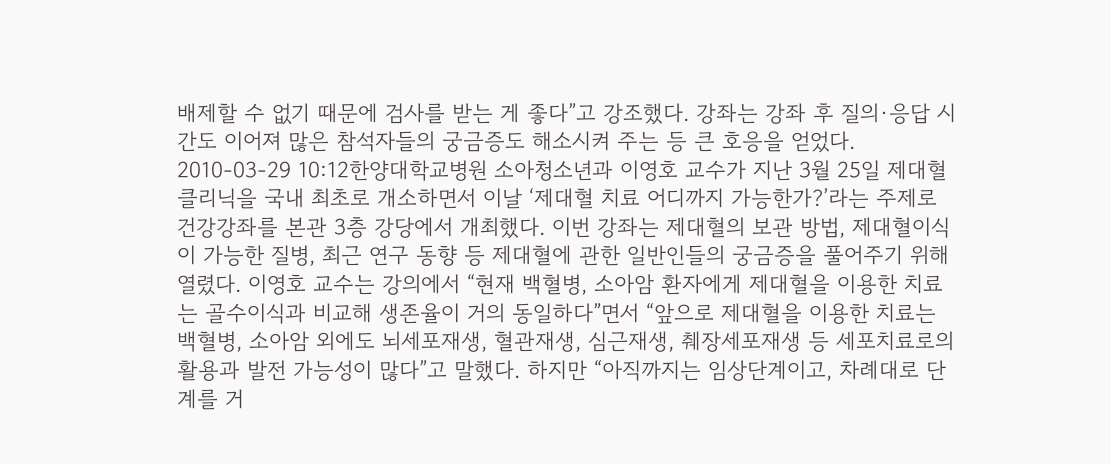배제할 수 없기 때문에 검사를 받는 게 좋다”고 강조했다. 강좌는 강좌 후 질의·응답 시간도 이어져 많은 참석자들의 궁금증도 해소시켜 주는 등 큰 호응을 얻었다.
2010-03-29 10:12한양대학교병원 소아청소년과 이영호 교수가 지난 3월 25일 제대혈클리닉을 국내 최초로 개소하면서 이날 ‘제대혈 치료 어디까지 가능한가?’라는 주제로 건강강좌를 본관 3층 강당에서 개최했다. 이번 강좌는 제대혈의 보관 방법, 제대혈이식이 가능한 질병, 최근 연구 동향 등 제대혈에 관한 일반인들의 궁금증을 풀어주기 위해 열렸다. 이영호 교수는 강의에서 “현재 백혈병, 소아암 환자에게 제대혈을 이용한 치료는 골수이식과 비교해 생존율이 거의 동일하다”면서 “앞으로 제대혈을 이용한 치료는 백혈병, 소아암 외에도 뇌세포재생, 혈관재생, 심근재생, 췌장세포재생 등 세포치료로의 활용과 발전 가능성이 많다”고 말했다. 하지만 “아직까지는 임상단계이고, 차례대로 단계를 거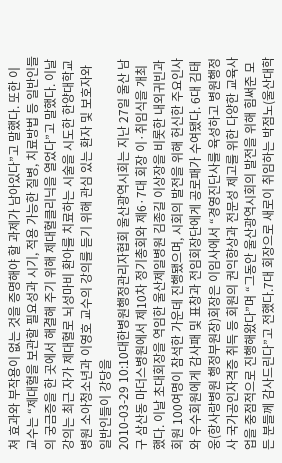쳐 효과와 부작용이 없는 것을 증명해야 할 과제가 남아있다”고 말했다. 또한 이 교수는 “제대혈을 보관할 필요성과 시기, 적용 가능한 질병, 치료방법 등 일반인들의 궁금증을 한 곳에서 해결해 주기 위해 제대혈클리닉을 열었다”고 말했다. 이날 강의는 최근 자가 제대혈로 뇌성마비 환아를 치료하는 시술을 시도한 한양대학교병원 소아청소년과 이영호 교수의 강의를 듣기 위해 관심 있는 환자 및 보호자와 일반인들이 강당을
2010-03-29 10:10대한병원행정관리자협회 울산광역시회는 지난 27일 울산 남구 삼산동 마더스병원에서 제10차 정기총회와 제6·7대 회장 이·취임식을 개최했다. 이날 초대회장을 역임한 울산제일병원 김종길 이상장을 비롯한 내외귀빈과 회원 100여명이 참석한 가운데 진행됐으며, 시회의 발전을 위해 헌신한 주요인사와 우수회원에게 감사패 및 표창과 전임회장단에게 공로패가 수여됐다. 6대 김태웅(항사랑병원 행정부원장)회장은 이임사에서 “경영진단사를 육성하고 병원행정사 국가공인자격증 취득 등 회원의 권익향상과 전문성 제고를 위한 다양한 교육사업을 중점적으로 진행해왔다”며 “그동안 울산광역시회의 발전을 위해 힘써준 모든 분들께 감사드린다”고 전했다.7대 회장으로 새로이 취임하는 박점노(울산대학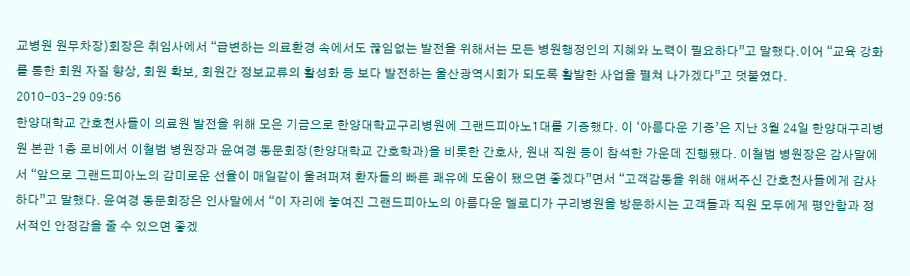교병원 원무차장)회장은 취임사에서 “급변하는 의료환경 속에서도 끊임없는 발전을 위해서는 모든 병원행정인의 지혜와 노력이 필요하다”고 말했다.이어 “교육 강화를 통한 회원 자질 향상, 회원 확보, 회원간 정보교류의 활성화 등 보다 발전하는 울산광역시회가 되도록 활발한 사업을 펼쳐 나가겠다”고 덧붙였다.
2010-03-29 09:56
한양대학교 간호천사들이 의료원 발전을 위해 모은 기금으로 한양대학교구리병원에 그랜드피아노1대를 기증했다. 이 ‘아름다운 기증’은 지난 3월 24일 한양대구리병원 본관 1층 로비에서 이철범 병원장과 윤여경 동문회장(한양대학교 간호학과)을 비롯한 간호사, 원내 직원 등이 참석한 가운데 진행됐다. 이철범 병원장은 감사말에서 “앞으로 그랜드피아노의 감미로운 선율이 매일같이 울려퍼져 환자들의 빠른 쾌유에 도움이 됐으면 좋겠다”면서 “고객감동을 위해 애써주신 간호천사들에게 감사하다”고 말했다. 윤여경 동문회장은 인사말에서 “이 자리에 놓여진 그랜드피아노의 아름다운 멜로디가 구리병원을 방문하시는 고객들과 직원 모두에게 평안함과 정서적인 안정감을 줄 수 있으면 좋겠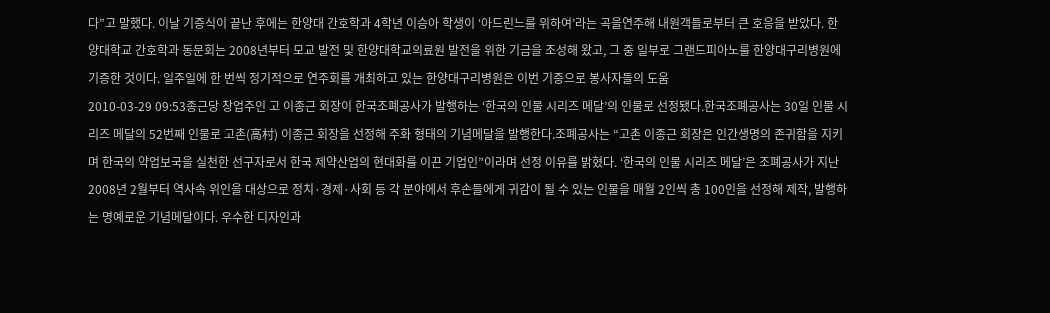다”고 말했다. 이날 기증식이 끝난 후에는 한양대 간호학과 4학년 이승아 학생이 ‘아드린느를 위하여’라는 곡을연주해 내원객들로부터 큰 호응을 받았다. 한양대학교 간호학과 동문회는 2008년부터 모교 발전 및 한양대학교의료원 발전을 위한 기금을 조성해 왔고, 그 중 일부로 그랜드피아노를 한양대구리병원에 기증한 것이다. 일주일에 한 번씩 정기적으로 연주회를 개최하고 있는 한양대구리병원은 이번 기증으로 봉사자들의 도움
2010-03-29 09:53종근당 창업주인 고 이종근 회장이 한국조폐공사가 발행하는 ‘한국의 인물 시리즈 메달’의 인물로 선정됐다.한국조폐공사는 30일 인물 시리즈 메달의 52번째 인물로 고촌(高村) 이종근 회장을 선정해 주화 형태의 기념메달을 발행한다.조폐공사는 “고촌 이종근 회장은 인간생명의 존귀함을 지키며 한국의 약업보국을 실천한 선구자로서 한국 제약산업의 현대화를 이끈 기업인”이라며 선정 이유를 밝혔다. ‘한국의 인물 시리즈 메달’은 조폐공사가 지난 2008년 2월부터 역사속 위인을 대상으로 정치·경제·사회 등 각 분야에서 후손들에게 귀감이 될 수 있는 인물을 매월 2인씩 총 100인을 선정해 제작, 발행하는 명예로운 기념메달이다. 우수한 디자인과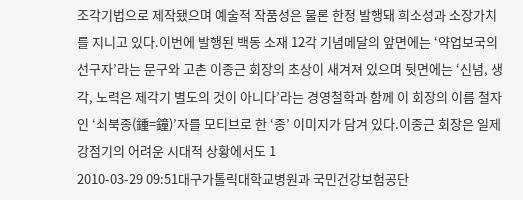조각기법으로 제작됐으며 예술적 작품성은 물론 한정 발행돼 희소성과 소장가치를 지니고 있다.이번에 발행된 백동 소재 12각 기념메달의 앞면에는 ‘약업보국의 선구자’라는 문구와 고촌 이종근 회장의 초상이 새겨져 있으며 뒷면에는 ‘신념, 생각, 노력은 제각기 별도의 것이 아니다’라는 경영철학과 함께 이 회장의 이름 철자인 ‘쇠북종(鍾=鐘)’자를 모티브로 한 ‘종’ 이미지가 담겨 있다.이종근 회장은 일제 강점기의 어려운 시대적 상황에서도 1
2010-03-29 09:51대구가톨릭대학교병원과 국민건강보험공단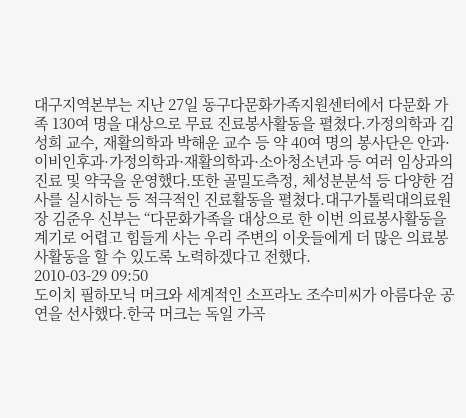대구지역본부는 지난 27일 동구다문화가족지원센터에서 다문화 가족 130여 명을 대상으로 무료 진료봉사활동을 펼쳤다.가정의학과 김성희 교수, 재활의학과 박해운 교수 등 약 40여 명의 봉사단은 안과· 이비인후과·가정의학과·재활의학과·소아청소년과 등 여러 임상과의 진료 및 약국을 운영했다.또한 골밀도측정, 체성분분석 등 다양한 검사를 실시하는 등 적극적인 진료활동을 펼쳤다.대구가톨릭대의료원장 김준우 신부는 “다문화가족을 대상으로 한 이번 의료봉사활동을 계기로 어렵고 힘들게 사는 우리 주변의 이웃들에게 더 많은 의료봉사활동을 할 수 있도록 노력하겠다고 전했다.
2010-03-29 09:50
도이치 필하모닉 머크와 세계적인 소프라노 조수미씨가 아름다운 공연을 선사했다.한국 머크는 독일 가곡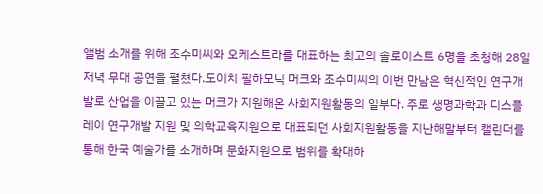앨범 소개를 위해 조수미씨와 오케스트라를 대표하는 최고의 솔로이스트 6명을 초청해 28일 저녁 무대 공연을 펼쳤다.도이치 필하모닉 머크와 조수미씨의 이번 만남은 혁신적인 연구개발로 산업을 이끌고 있는 머크가 지원해온 사회지원활동의 일부다. 주로 생명과학과 디스플레이 연구개발 지원 및 의학교육지원으로 대표되던 사회지원활동을 지난해말부터 캘린더를 통해 한국 예술가를 소개하며 문화지원으로 범위를 확대하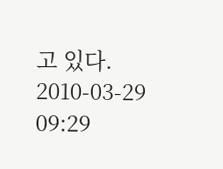고 있다.
2010-03-29 09:29